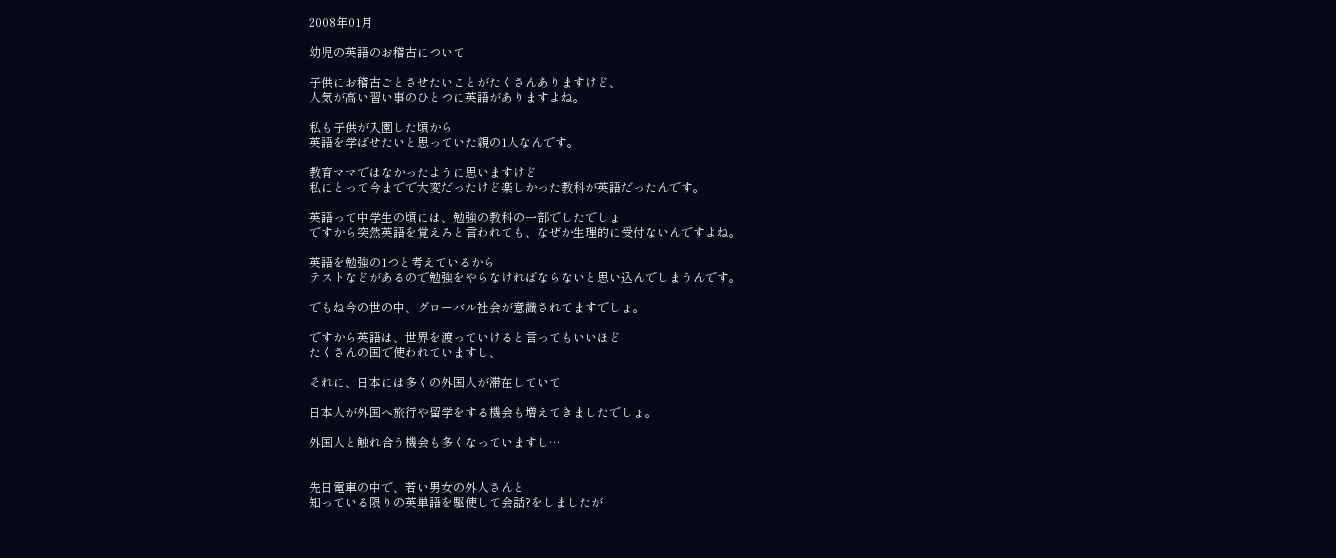2008年01月

幼児の英語のお稽古について

子供にお稽古ごとさせたいことがたくさんありますけど、
人気が高い習い事のひとつに英語がありますよね。

私も子供が入園した頃から
英語を学ばせたいと思っていた親の1人なんです。

教育ママではなかったように思いますけど
私にとって今までで大変だったけど楽しかった教科が英語だったんです。

英語って中学生の頃には、勉強の教科の一部でしたでしょ
ですから突然英語を覚えろと言われても、なぜか生理的に受付ないんですよね。

英語を勉強の1つと考えているから
テストなどがあるので勉強をやらなければならないと思い込んでしまうんです。

でもね今の世の中、グローバル社会が意識されてますでしょ。

ですから英語は、世界を渡っていけると言ってもいいほど
たくさんの国で使われていますし、

それに、日本には多くの外国人が滞在していて

日本人が外国へ旅行や留学をする機会も増えてきましたでしょ。

外国人と触れ合う機会も多くなっていますし…


先日電車の中で、若い男女の外人さんと
知っている限りの英単語を駆使して会話?をしましたが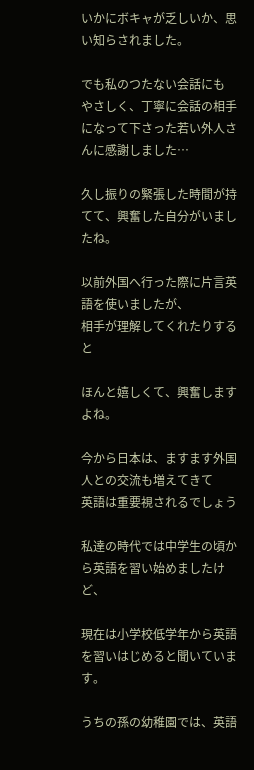いかにボキャが乏しいか、思い知らされました。

でも私のつたない会話にも
やさしく、丁寧に会話の相手になって下さった若い外人さんに感謝しました…

久し振りの緊張した時間が持てて、興奮した自分がいましたね。

以前外国へ行った際に片言英語を使いましたが、
相手が理解してくれたりすると

ほんと嬉しくて、興奮しますよね。

今から日本は、ますます外国人との交流も増えてきて
英語は重要視されるでしょう

私達の時代では中学生の頃から英語を習い始めましたけど、

現在は小学校低学年から英語を習いはじめると聞いています。

うちの孫の幼稚園では、英語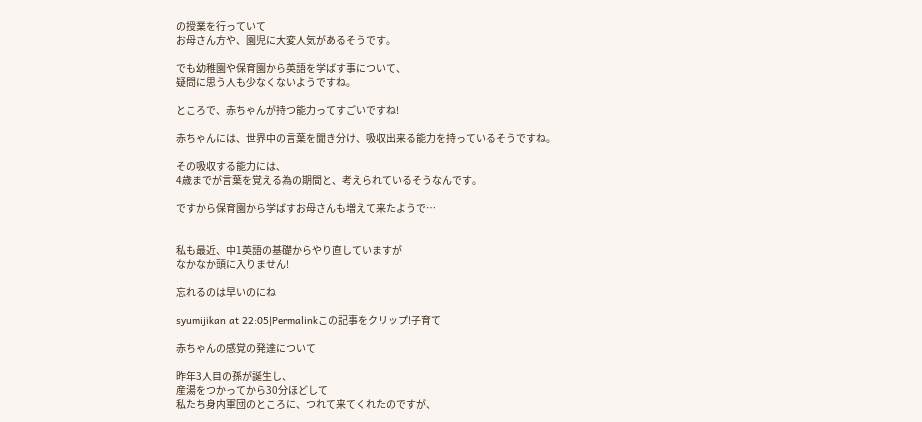の授業を行っていて
お母さん方や、園児に大変人気があるそうです。

でも幼稚園や保育園から英語を学ばす事について、
疑問に思う人も少なくないようですね。

ところで、赤ちゃんが持つ能力ってすごいですね!

赤ちゃんには、世界中の言葉を聞き分け、吸収出来る能力を持っているそうですね。

その吸収する能力には、
4歳までが言葉を覚える為の期間と、考えられているそうなんです。

ですから保育園から学ばすお母さんも増えて来たようで…


私も最近、中1英語の基礎からやり直していますが
なかなか頭に入りません!

忘れるのは早いのにね

syumijikan at 22:05|Permalinkこの記事をクリップ!子育て

赤ちゃんの感覚の発達について

昨年3人目の孫が誕生し、
産湯をつかってから30分ほどして
私たち身内軍団のところに、つれて来てくれたのですが、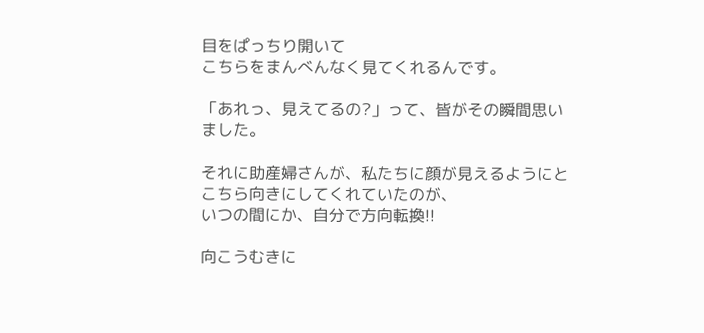目をぱっちり開いて
こちらをまんべんなく見てくれるんです。

「あれっ、見えてるの?」って、皆がその瞬間思いました。

それに助産婦さんが、私たちに顔が見えるようにと
こちら向きにしてくれていたのが、
いつの間にか、自分で方向転換!!

向こうむきに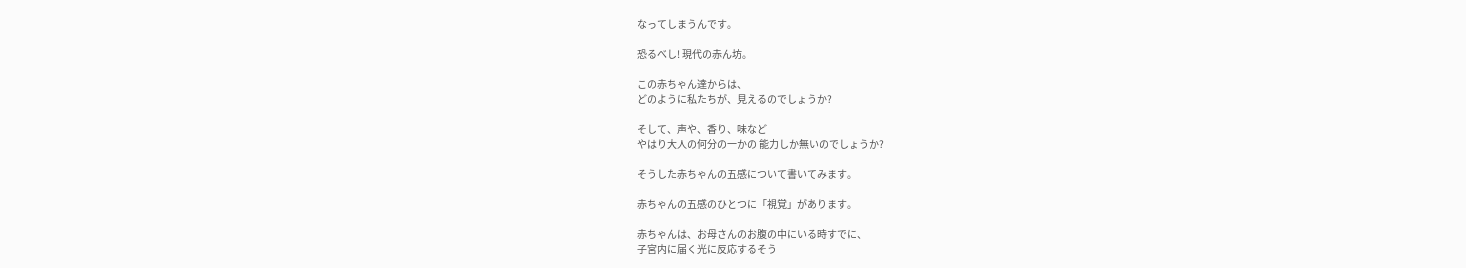なってしまうんです。

恐るべし! 現代の赤ん坊。

この赤ちゃん達からは、
どのように私たちが、見えるのでしょうか?

そして、声や、香り、味など
やはり大人の何分の一かの 能力しか無いのでしょうか?

そうした赤ちゃんの五感について書いてみます。

赤ちゃんの五感のひとつに「視覚」があります。

赤ちゃんは、お母さんのお腹の中にいる時すでに、
子宮内に届く光に反応するそう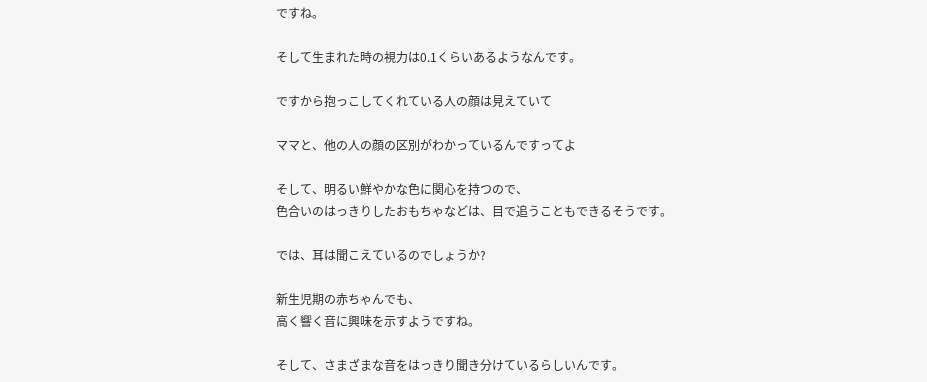ですね。

そして生まれた時の視力は0.1くらいあるようなんです。

ですから抱っこしてくれている人の顔は見えていて

ママと、他の人の顔の区別がわかっているんですってよ

そして、明るい鮮やかな色に関心を持つので、
色合いのはっきりしたおもちゃなどは、目で追うこともできるそうです。

では、耳は聞こえているのでしょうか?

新生児期の赤ちゃんでも、
高く響く音に興味を示すようですね。

そして、さまざまな音をはっきり聞き分けているらしいんです。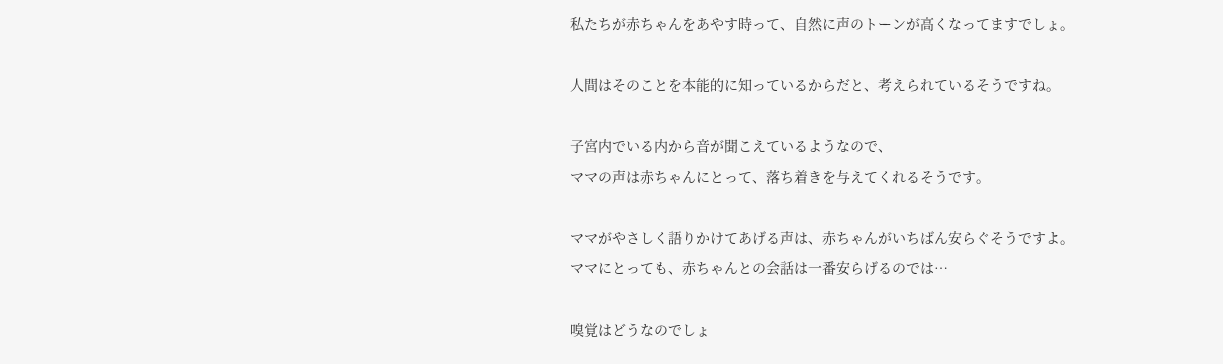私たちが赤ちゃんをあやす時って、自然に声のトーンが高くなってますでしょ。

人間はそのことを本能的に知っているからだと、考えられているそうですね。

子宮内でいる内から音が聞こえているようなので、
ママの声は赤ちゃんにとって、落ち着きを与えてくれるそうです。

ママがやさしく語りかけてあげる声は、赤ちゃんがいちばん安らぐそうですよ。
ママにとっても、赤ちゃんとの会話は一番安らげるのでは…

嗅覚はどうなのでしょ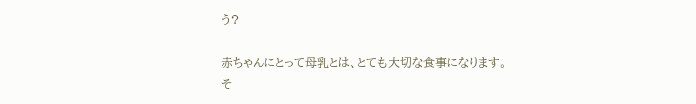う?

赤ちゃんにとって母乳とは、とても大切な食事になります。
そ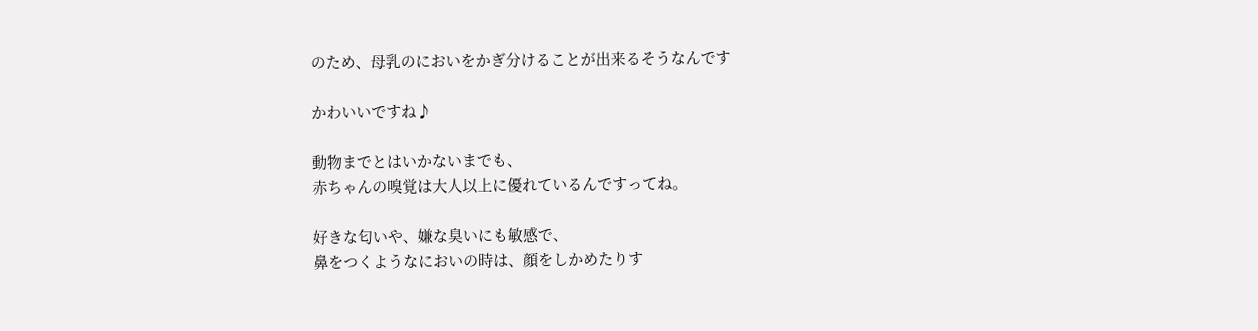のため、母乳のにおいをかぎ分けることが出来るそうなんです

かわいいですね♪

動物までとはいかないまでも、
赤ちゃんの嗅覚は大人以上に優れているんですってね。

好きな匂いや、嫌な臭いにも敏感で、
鼻をつくようなにおいの時は、顔をしかめたりす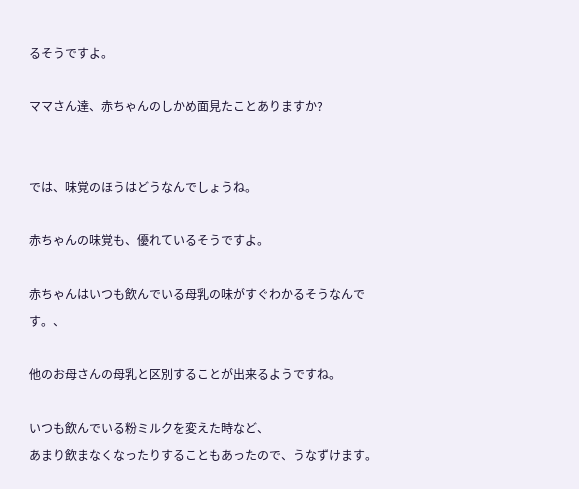るそうですよ。

ママさん達、赤ちゃんのしかめ面見たことありますか?


では、味覚のほうはどうなんでしょうね。

赤ちゃんの味覚も、優れているそうですよ。

赤ちゃんはいつも飲んでいる母乳の味がすぐわかるそうなんです。、

他のお母さんの母乳と区別することが出来るようですね。

いつも飲んでいる粉ミルクを変えた時など、
あまり飲まなくなったりすることもあったので、うなずけます。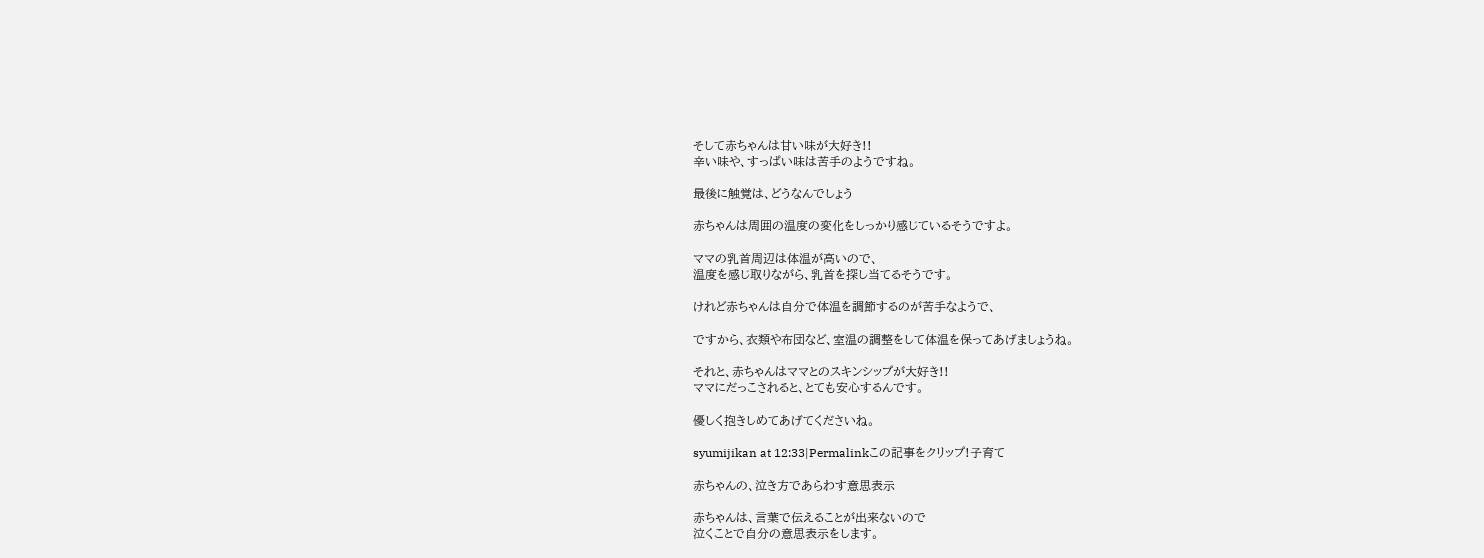そして赤ちゃんは甘い味が大好き!!
辛い味や、すっぱい味は苦手のようですね。

最後に触覚は、どうなんでしょう

赤ちゃんは周囲の温度の変化をしっかり感じているそうですよ。

ママの乳首周辺は体温が高いので、
温度を感じ取りながら、乳首を探し当てるそうです。

けれど赤ちゃんは自分で体温を調節するのが苦手なようで、

ですから、衣類や布団など、室温の調整をして体温を保ってあげましょうね。

それと、赤ちゃんはママとのスキンシップが大好き!!
ママにだっこされると、とても安心するんです。

優しく抱きしめてあげてくださいね。

syumijikan at 12:33|Permalinkこの記事をクリップ!子育て

赤ちゃんの、泣き方であらわす意思表示

赤ちゃんは、言葉で伝えることが出来ないので
泣くことで自分の意思表示をします。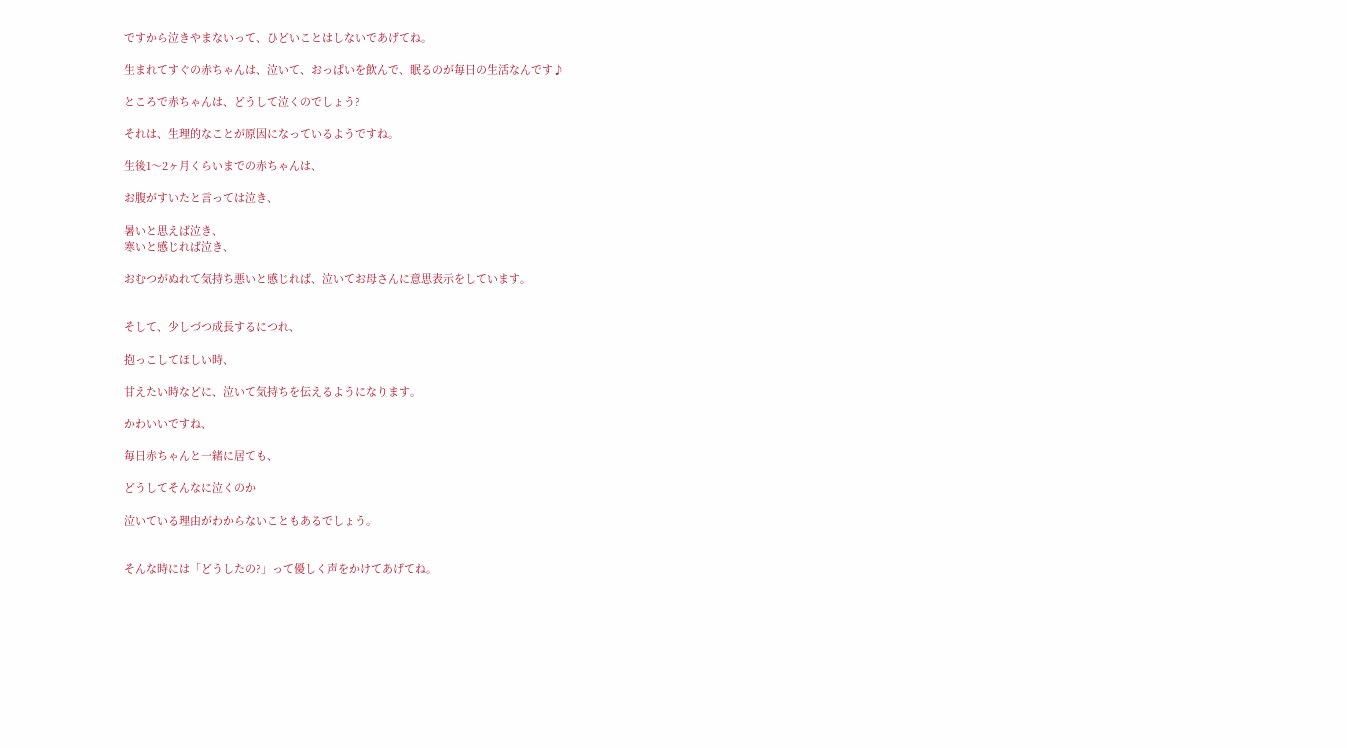ですから泣きやまないって、ひどいことはしないであげてね。

生まれてすぐの赤ちゃんは、泣いて、おっぱいを飲んで、眠るのが毎日の生活なんです♪

ところで赤ちゃんは、どうして泣くのでしょう?

それは、生理的なことが原因になっているようですね。

生後1〜2ヶ月くらいまでの赤ちゃんは、

お腹がすいたと言っては泣き、

暑いと思えば泣き、
寒いと感じれば泣き、

おむつがぬれて気持ち悪いと感じれば、泣いてお母さんに意思表示をしています。


そして、少しづつ成長するにつれ、

抱っこしてほしい時、

甘えたい時などに、泣いて気持ちを伝えるようになります。

かわいいですね、

毎日赤ちゃんと一緒に居ても、

どうしてそんなに泣くのか

泣いている理由がわからないこともあるでしょう。


そんな時には「どうしたの?」って優しく声をかけてあげてね。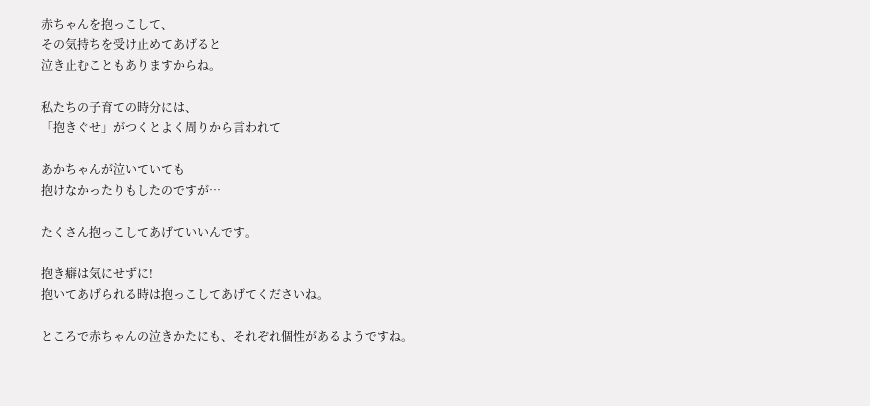赤ちゃんを抱っこして、
その気持ちを受け止めてあげると
泣き止むこともありますからね。

私たちの子育ての時分には、
「抱きぐせ」がつくとよく周りから言われて

あかちゃんが泣いていても
抱けなかったりもしたのですが…

たくさん抱っこしてあげていいんです。

抱き癖は気にせずに!
抱いてあげられる時は抱っこしてあげてくださいね。

ところで赤ちゃんの泣きかたにも、それぞれ個性があるようですね。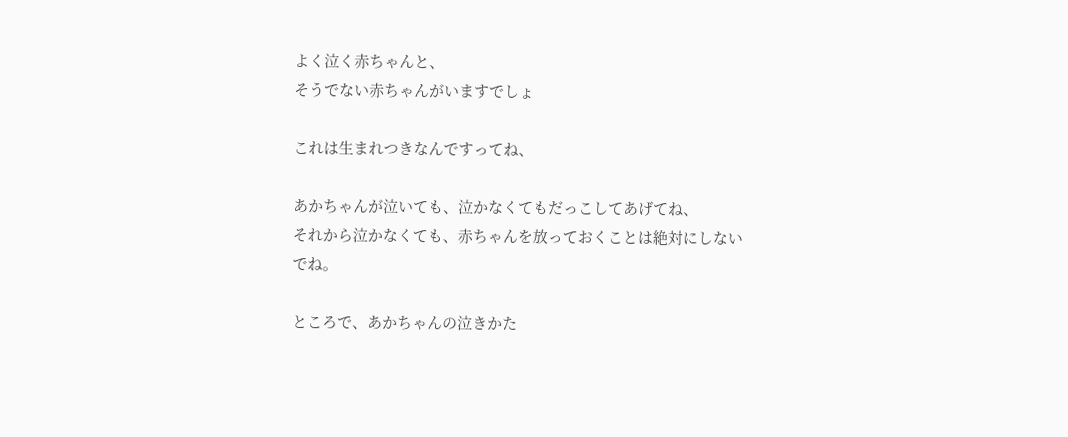よく泣く赤ちゃんと、
そうでない赤ちゃんがいますでしょ

これは生まれつきなんですってね、

あかちゃんが泣いても、泣かなくてもだっこしてあげてね、
それから泣かなくても、赤ちゃんを放っておくことは絶対にしないでね。

ところで、あかちゃんの泣きかた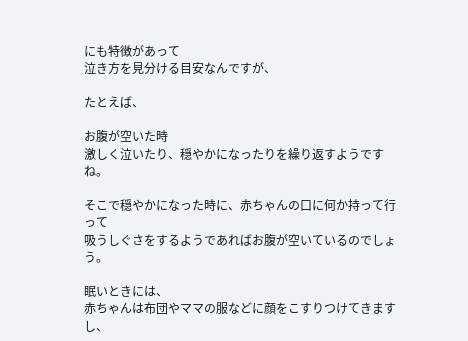にも特徴があって
泣き方を見分ける目安なんですが、

たとえば、

お腹が空いた時
激しく泣いたり、穏やかになったりを繰り返すようですね。

そこで穏やかになった時に、赤ちゃんの口に何か持って行って
吸うしぐさをするようであればお腹が空いているのでしょう。

眠いときには、
赤ちゃんは布団やママの服などに顔をこすりつけてきますし、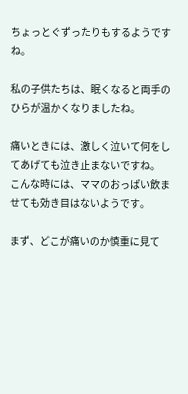ちょっとぐずったりもするようですね。

私の子供たちは、眠くなると両手のひらが温かくなりましたね。

痛いときには、激しく泣いて何をしてあげても泣き止まないですね。
こんな時には、ママのおっぱい飲ませても効き目はないようです。

まず、どこが痛いのか慎重に見て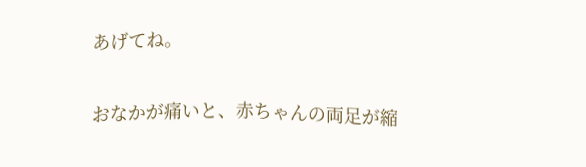あげてね。

おなかが痛いと、赤ちゃんの両足が縮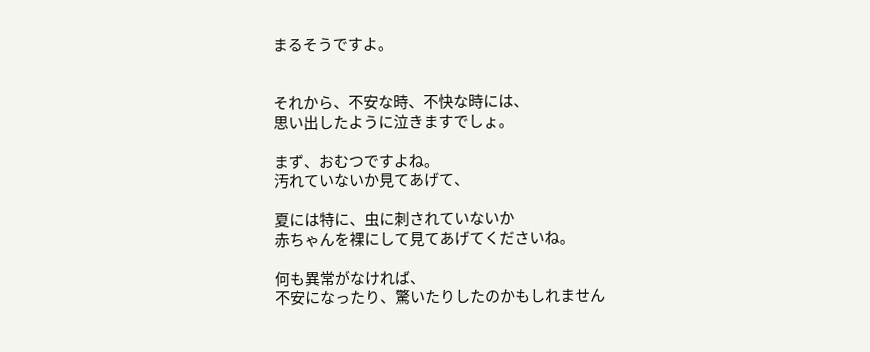まるそうですよ。


それから、不安な時、不快な時には、
思い出したように泣きますでしょ。

まず、おむつですよね。
汚れていないか見てあげて、

夏には特に、虫に刺されていないか
赤ちゃんを裸にして見てあげてくださいね。

何も異常がなければ、
不安になったり、驚いたりしたのかもしれません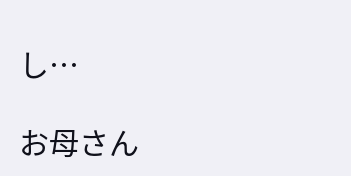し…

お母さん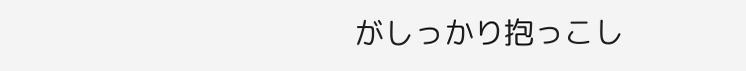がしっかり抱っこし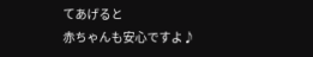てあげると
赤ちゃんも安心ですよ♪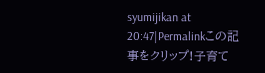syumijikan at 20:47|Permalinkこの記事をクリップ!子育て